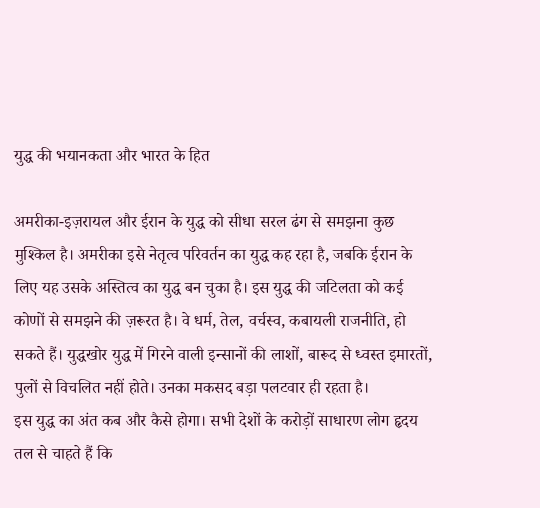युद्ध की भयानकता और भारत के हित

अमरीका-इज़रायल और ईरान के युद्ध को सीधा सरल ढंग से समझना कुछ मुश्किल है। अमरीका इसे नेतृत्व परिवर्तन का युद्ध कह रहा है, जबकि ईरान के लिए यह उसके अस्तित्व का युद्ध बन चुका है। इस युद्ध की जटिलता को कई कोणों से समझने की ज़रूरत है। वे धर्म, तेल, वर्चस्व, कबायली राजनीति, हो सकते हैं। युद्धखोर युद्ध में गिरने वाली इन्सानों की लाशों, बारूद से ध्वस्त इमारतों, पुलों से विचलित नहीं होते। उनका मकसद बड़ा पलटवार ही रहता है।
इस युद्ध का अंत कब और कैसे होगा। सभी देशों के करोड़ों साधारण लोग हृदय तल से चाहते हैं कि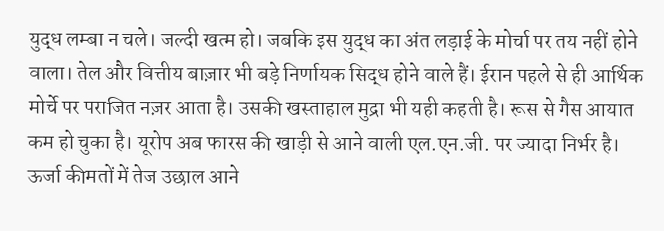युद्ध लम्बा न चले। जल्दी खत्म हो। जबकि इस युद्ध का अंत लड़ाई के मोर्चा पर तय नहीं होने वाला। तेल और वित्तीय बाज़ार भी बड़े निर्णायक सिद्ध होने वाले हैं। ईरान पहले से ही आर्थिक मोर्चे पर पराजित नज़र आता है। उसकी खस्ताहाल मुद्रा भी यही कहती है। रूस से गैस आयात कम हो चुका है। यूरोप अब फारस की खाड़ी से आने वाली एल.एन.जी. पर ज्यादा निर्भर है। ऊर्जा कीमतों में तेज उछाल आने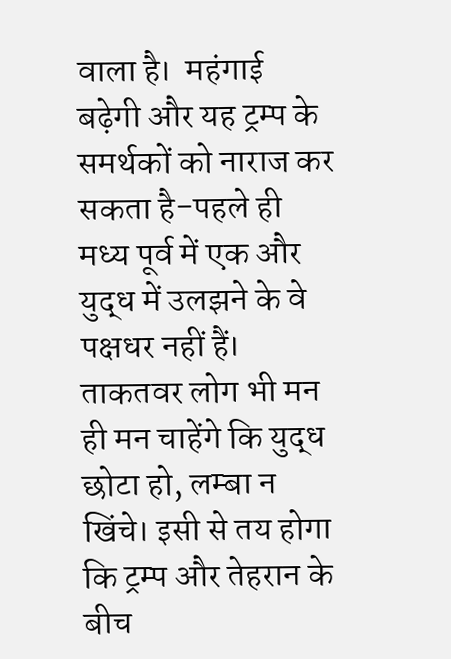वाला है।  महंगाई बढ़ेगी और यह ट्रम्प के समर्थकों को नाराज कर सकता है-पहले ही मध्य पूर्व में एक और युद्ध में उलझने के वे पक्षधर नहीं हैं। ताकतवर लोग भी मन ही मन चाहेंगे कि युद्ध छोटा हो, लम्बा न खिंचे। इसी से तय होगा कि ट्रम्प और तेहरान के बीच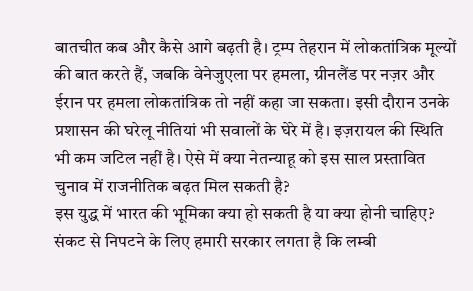बातचीत कब और कैसे आगे बढ़ती है। ट्रम्प तेहरान में लोकतांत्रिक मूल्यों की बात करते हैं, जबकि वेनेजुएला पर हमला, ग्रीनलैंड पर नज़र और ईरान पर हमला लोकतांत्रिक तो नहीं कहा जा सकता। इसी दौरान उनके प्रशासन की घरेलू नीतियां भी सवालों के घेरे में है। इज़रायल की स्थिति भी कम जटिल नहीं है। ऐसे में क्या नेतन्याहू को इस साल प्रस्तावित चुनाव में राजनीतिक बढ़त मिल सकती है?
इस युद्ध में भारत की भूमिका क्या हो सकती है या क्या होनी चाहिए? संकट से निपटने के लिए हमारी सरकार लगता है कि लम्बी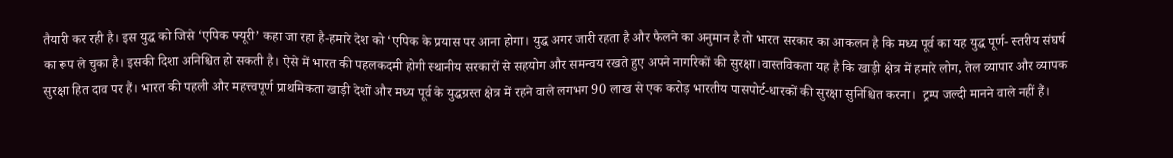तैयारी कर रही है। इस युद्ध को जिसे ‘एपिक फ्यूरी’ कहा जा रहा है-हमारे देश को ‘एपिक के प्रयास पर आना होगा। युद्ध अगर जारी रहता है और फैलने का अनुमान है तो भारत सरकार का आकलन है कि मध्य पूर्व का यह युद्ध पूर्ण- स्तरीय संघर्ष का रूप ले चुका है। इसकी दिशा अनिश्चित हो सकती है। ऐसे में भारत की पहलकदमी होगी स्थानीय सरकारों से सहयोग और समन्वय रखते हुए अपने नागरिकों की सुरक्षा।वास्तविकता यह है कि खाड़ी क्षेत्र में हमारे लोग, तेल व्यापार और व्यापक सुरक्षा हित दाव पर हैं। भारत की पहली और महत्त्वपूर्ण प्राथमिकता खाड़ी देशों और मध्य पूर्व के युद्धग्रस्त क्षेत्र में रहने वाले लगभग 90 लाख से एक करोड़ भारतीय पासपोर्ट-धारकों की सुरक्षा सुनिश्चित करना।  ट्रम्प जल्दी मानने वाले नहीं हैं।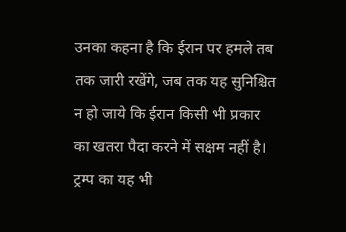उनका कहना है कि ईरान पर हमले तब तक जारी रखेंगे, जब तक यह सुनिश्चित न हो जाये कि ईरान किसी भी प्रकार का खतरा पैदा करने में सक्षम नहीं है। ट्रम्प का यह भी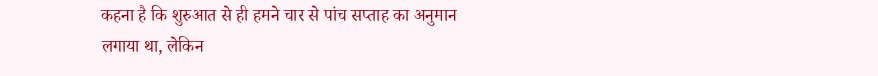कहना है कि शुरुआत से ही हमने चार से पांच सप्ताह का अनुमान लगाया था, लेकिन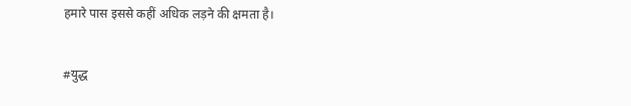हमारे पास इससे कहीं अधिक लड़ने की क्षमता है।

#युद्ध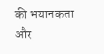की भयानकता और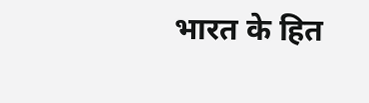भारत के हित